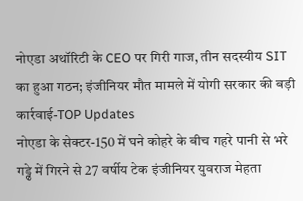नोएडा अथॉरिटी के CEO पर गिरी गाज, तीन सदस्यीय SIT का हुआ गठन; इंजीनियर मौत मामले में योगी सरकार की बड़ी कार्रवाई-TOP Updates
नोएडा के सेक्टर-150 में घने कोहरे के बीच गहरे पानी से भरे गड्ढे में गिरने से 27 वर्षीय टेक इंजीनियर युवराज मेहता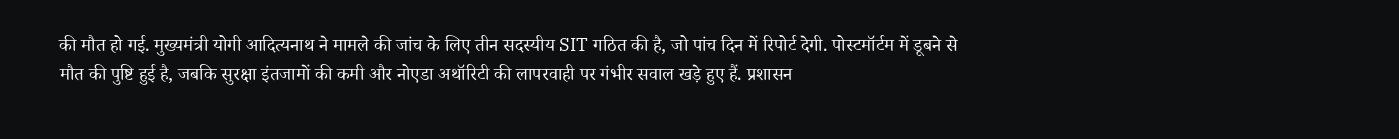की मौत हो गई. मुख्यमंत्री योगी आदित्यनाथ ने मामले की जांच के लिए तीन सदस्यीय SIT गठित की है, जो पांच दिन में रिपोर्ट देगी. पोस्टमॉर्टम में डूबने से मौत की पुष्टि हुई है, जबकि सुरक्षा इंतजामों की कमी और नोएडा अथॉरिटी की लापरवाही पर गंभीर सवाल खड़े हुए हैं. प्रशासन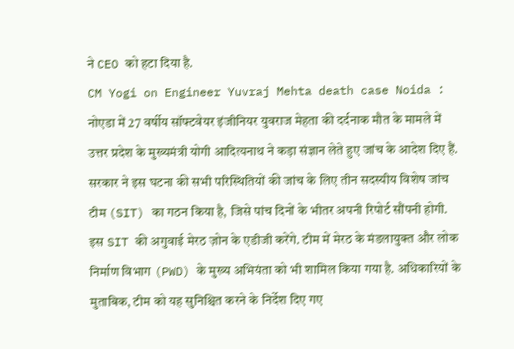ने CEO को हटा दिया है.
CM Yogi on Engineer Yuvraj Mehta death case Noida : नोएडा में 27 वर्षीय सॉफ्टवेयर इंजीनियर युवराज मेहता की दर्दनाक मौत के मामले में उत्तर प्रदेश के मुख्यमंत्री योगी आदित्यनाथ ने कड़ा संज्ञान लेते हुए जांच के आदेश दिए हैं. सरकार ने इस घटना की सभी परिस्थितियों की जांच के लिए तीन सदस्यीय विशेष जांच टीम (SIT) का गठन किया है, जिसे पांच दिनों के भीतर अपनी रिपोर्ट सौंपनी होगी.
इस SIT की अगुवाई मेरठ ज़ोन के एडीजी करेंगे. टीम में मेरठ के मंडलायुक्त और लोक निर्माण विभाग (PWD) के मुख्य अभियंता को भी शामिल किया गया है. अधिकारियों के मुताबिक, टीम को यह सुनिश्चित करने के निर्देश दिए गए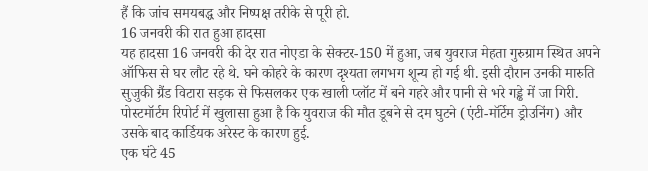हैं कि जांच समयबद्ध और निष्पक्ष तरीके से पूरी हो.
16 जनवरी की रात हुआ हादसा
यह हादसा 16 जनवरी की देर रात नोएडा के सेक्टर-150 में हुआ, जब युवराज मेहता गुरुग्राम स्थित अपने ऑफिस से घर लौट रहे थे. घने कोहरे के कारण दृश्यता लगभग शून्य हो गई थी. इसी दौरान उनकी मारुति सुजुकी ग्रैंड विटारा सड़क से फिसलकर एक खाली प्लॉट में बने गहरे और पानी से भरे गड्ढे में जा गिरी. पोस्टमॉर्टम रिपोर्ट में खुलासा हुआ है कि युवराज की मौत डूबने से दम घुटने (एंटी-मॉर्टेम ड्रोउनिंग) और उसके बाद कार्डियक अरेस्ट के कारण हुई.
एक घंटे 45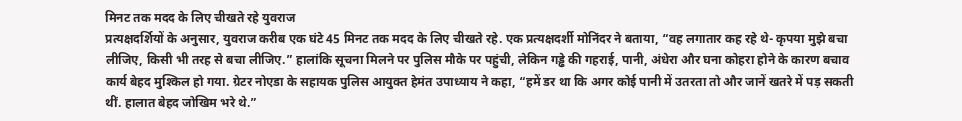मिनट तक मदद के लिए चीखते रहे युवराज
प्रत्यक्षदर्शियों के अनुसार, युवराज करीब एक घंटे 45 मिनट तक मदद के लिए चीखते रहे. एक प्रत्यक्षदर्शी मोनिंदर ने बताया, “वह लगातार कह रहे थे- कृपया मुझे बचा लीजिए, किसी भी तरह से बचा लीजिए.” हालांकि सूचना मिलने पर पुलिस मौके पर पहुंची, लेकिन गड्ढे की गहराई, पानी, अंधेरा और घना कोहरा होने के कारण बचाव कार्य बेहद मुश्किल हो गया. ग्रेटर नोएडा के सहायक पुलिस आयुक्त हेमंत उपाध्याय ने कहा, “हमें डर था कि अगर कोई पानी में उतरता तो और जानें खतरे में पड़ सकती थीं. हालात बेहद जोखिम भरे थे.”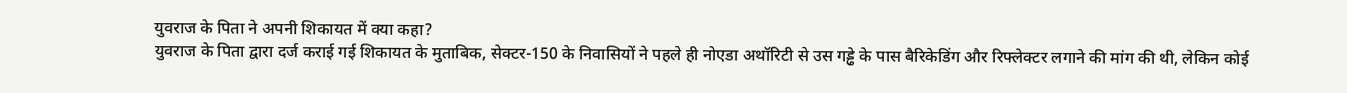युवराज के पिता ने अपनी शिकायत में क्या कहा?
युवराज के पिता द्वारा दर्ज कराई गई शिकायत के मुताबिक, सेक्टर-150 के निवासियों ने पहले ही नोएडा अथॉरिटी से उस गड्ढे के पास बैरिकेडिंग और रिफ्लेक्टर लगाने की मांग की थी, लेकिन कोई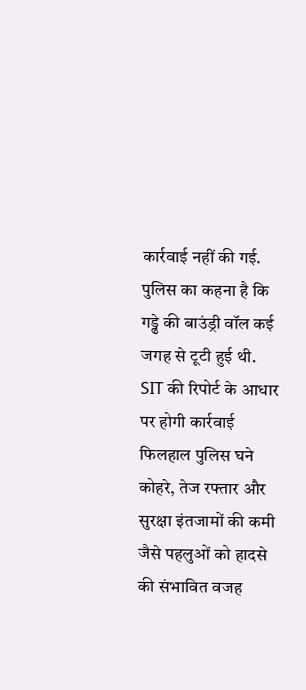कार्रवाई नहीं की गई. पुलिस का कहना है कि गड्ढे की बाउंड्री वॉल कई जगह से टूटी हुई थी.
SIT की रिपोर्ट के आधार पर होगी कार्रवाई
फिलहाल पुलिस घने कोहरे, तेज रफ्तार और सुरक्षा इंतजामों की कमी जैसे पहलुओं को हादसे की संभावित वजह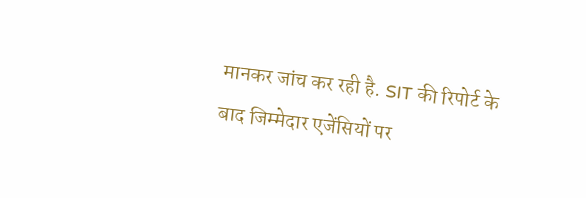मानकर जांच कर रही है. SIT की रिपोर्ट के बाद जिम्मेदार एजेंसियों पर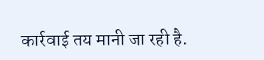कार्रवाई तय मानी जा रही है.